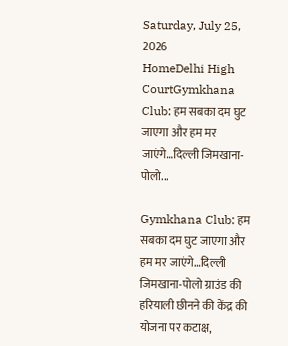Saturday, July 25, 2026
HomeDelhi High CourtGymkhana Club: हम सबका दम घुट जाएगा और हम मर जाएंगे…दिल्ली जिमखाना-पोलो...

Gymkhana Club: हम सबका दम घुट जाएगा और हम मर जाएंगे…दिल्ली जिमखाना-पोलो ग्राउंड की हरियाली छीनने की केंद्र की योजना पर कटाक्ष,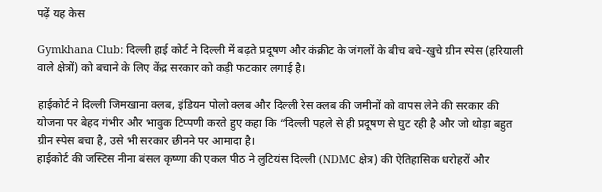पढ़ें यह केस

Gymkhana Club: दिल्ली हाई कोर्ट ने दिल्ली में बढ़ते प्रदूषण और कंक्रीट के जंगलों के बीच बचे-खुचे ग्रीन स्पेस (हरियाली वाले क्षेत्रों) को बचाने के लिए केंद्र सरकार को कड़ी फटकार लगाई है।

हाईकोर्ट ने दिल्ली जिमखाना क्लब, इंडियन पोलो क्लब और दिल्ली रेस क्लब की जमीनों को वापस लेने की सरकार की योजना पर बेहद गंभीर और भावुक टिप्पणी करते हुए कहा कि “दिल्ली पहले से ही प्रदूषण से घुट रही है और जो थोड़ा बहुत ग्रीन स्पेस बचा है, उसे भी सरकार छीनने पर आमादा है।
हाईकोर्ट की जस्टिस नीना बंसल कृष्णा की एकल पीठ ने लुटियंस दिल्ली (NDMC क्षेत्र) की ऐतिहासिक धरोहरों और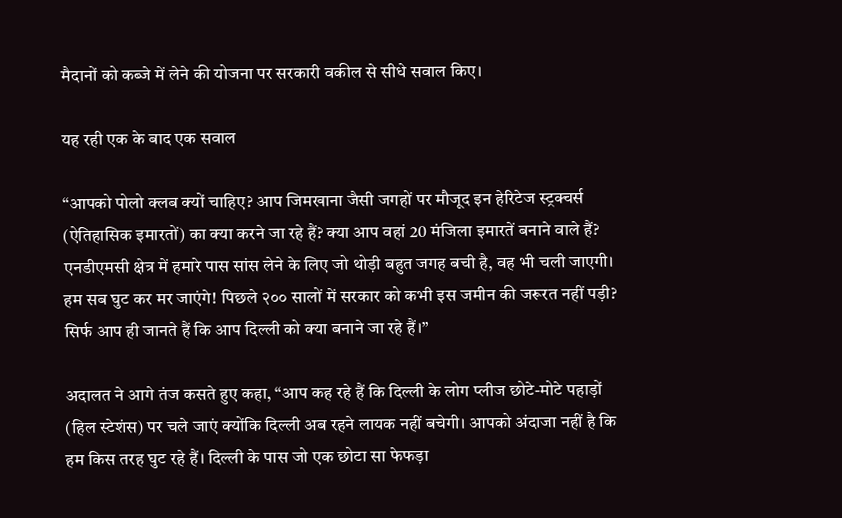मैदानों को कब्जे में लेने की योजना पर सरकारी वकील से सीधे सवाल किए।

यह रही एक के बाद एक सवाल

“आपको पोलो क्लब क्यों चाहिए? आप जिमखाना जैसी जगहों पर मौजूद इन हेरिटेज स्ट्रक्चर्स (ऐतिहासिक इमारतों) का क्या करने जा रहे हैं? क्या आप वहां 20 मंजिला इमारतें बनाने वाले हैं? एनडीएमसी क्षेत्र में हमारे पास सांस लेने के लिए जो थोड़ी बहुत जगह बची है, वह भी चली जाएगी। हम सब घुट कर मर जाएंगे! पिछले २०० सालों में सरकार को कभी इस जमीन की जरूरत नहीं पड़ी? सिर्फ आप ही जानते हैं कि आप दिल्ली को क्या बनाने जा रहे हैं।”

अदालत ने आगे तंज कसते हुए कहा, “आप कह रहे हैं कि दिल्ली के लोग प्लीज छोटे-मोटे पहाड़ों (हिल स्टेशंस) पर चले जाएं क्योंकि दिल्ली अब रहने लायक नहीं बचेगी। आपको अंदाजा नहीं है कि हम किस तरह घुट रहे हैं। दिल्ली के पास जो एक छोटा सा फेफड़ा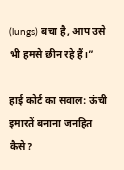(lungs) बचा है, आप उसे भी हमसे छीन रहे हैं।”

हाई कोर्ट का सवाल: ऊंची इमारतें बनाना जनहित कैसे?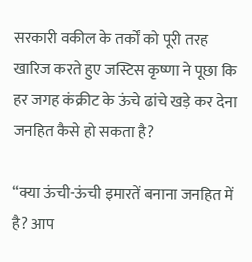सरकारी वकील के तर्कों को पूरी तरह खारिज करते हुए जस्टिस कृष्णा ने पूछा कि हर जगह कंक्रीट के ऊंचे ढांचे खड़े कर देना जनहित कैसे हो सकता है?

“क्या ऊंची-ऊंची इमारतें बनाना जनहित में है? आप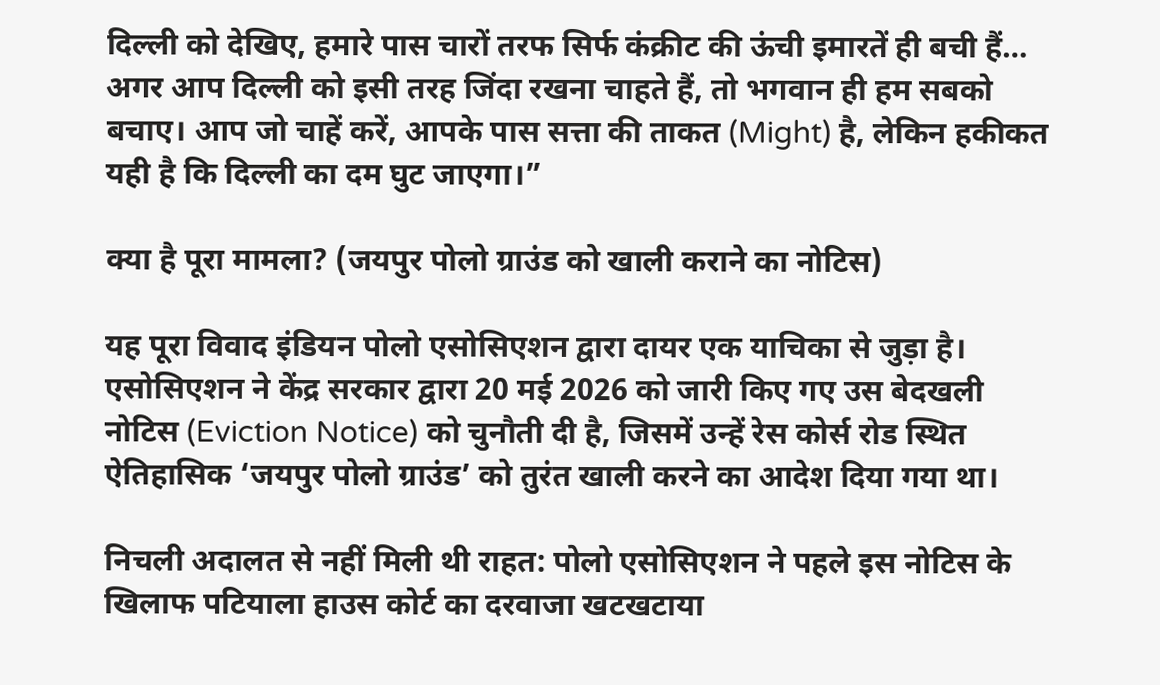दिल्ली को देखिए, हमारे पास चारों तरफ सिर्फ कंक्रीट की ऊंची इमारतें ही बची हैं… अगर आप दिल्ली को इसी तरह जिंदा रखना चाहते हैं, तो भगवान ही हम सबको बचाए। आप जो चाहें करें, आपके पास सत्ता की ताकत (Might) है, लेकिन हकीकत यही है कि दिल्ली का दम घुट जाएगा।”

क्या है पूरा मामला? (जयपुर पोलो ग्राउंड को खाली कराने का नोटिस)

यह पूरा विवाद इंडियन पोलो एसोसिएशन द्वारा दायर एक याचिका से जुड़ा है। एसोसिएशन ने केंद्र सरकार द्वारा 20 मई 2026 को जारी किए गए उस बेदखली नोटिस (Eviction Notice) को चुनौती दी है, जिसमें उन्हें रेस कोर्स रोड स्थित ऐतिहासिक ‘जयपुर पोलो ग्राउंड’ को तुरंत खाली करने का आदेश दिया गया था।

निचली अदालत से नहीं मिली थी राहत: पोलो एसोसिएशन ने पहले इस नोटिस के खिलाफ पटियाला हाउस कोर्ट का दरवाजा खटखटाया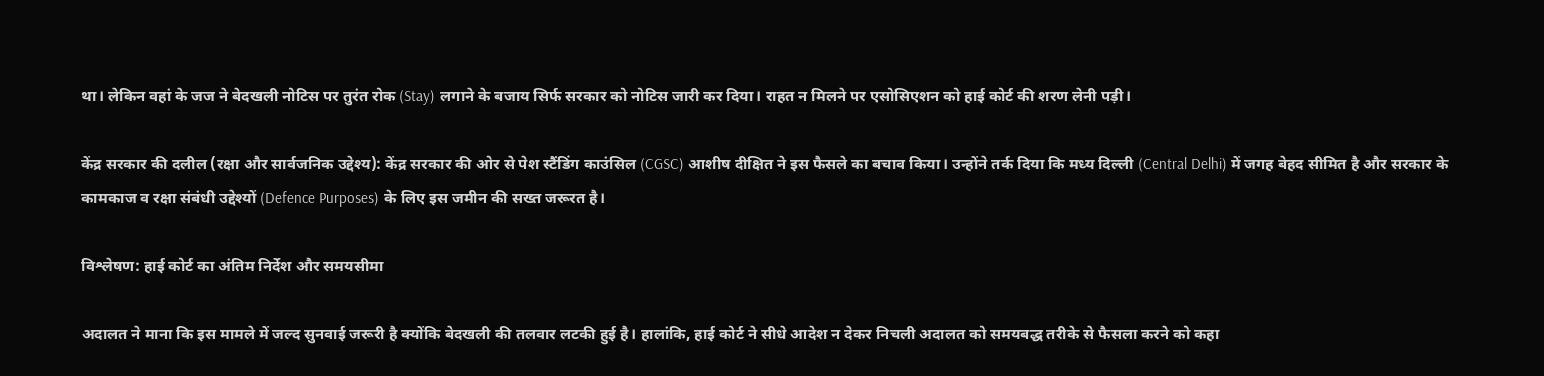था। लेकिन वहां के जज ने बेदखली नोटिस पर तुरंत रोक (Stay) लगाने के बजाय सिर्फ सरकार को नोटिस जारी कर दिया। राहत न मिलने पर एसोसिएशन को हाई कोर्ट की शरण लेनी पड़ी।

केंद्र सरकार की दलील (रक्षा और सार्वजनिक उद्देश्य): केंद्र सरकार की ओर से पेश स्टैंडिंग काउंसिल (CGSC) आशीष दीक्षित ने इस फैसले का बचाव किया। उन्होंने तर्क दिया कि मध्य दिल्ली (Central Delhi) में जगह बेहद सीमित है और सरकार के कामकाज व रक्षा संबंधी उद्देश्यों (Defence Purposes) के लिए इस जमीन की सख्त जरूरत है।

विश्लेषण: हाई कोर्ट का अंतिम निर्देश और समयसीमा

अदालत ने माना कि इस मामले में जल्द सुनवाई जरूरी है क्योंकि बेदखली की तलवार लटकी हुई है। हालांकि, हाई कोर्ट ने सीधे आदेश न देकर निचली अदालत को समयबद्ध तरीके से फैसला करने को कहा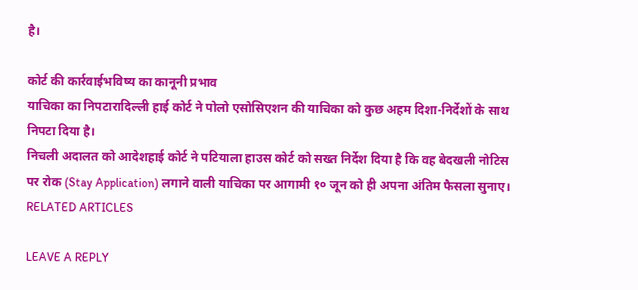है।

कोर्ट की कार्रवाईभविष्य का कानूनी प्रभाव
याचिका का निपटारादिल्ली हाई कोर्ट ने पोलो एसोसिएशन की याचिका को कुछ अहम दिशा-निर्देशों के साथ निपटा दिया है।
निचली अदालत को आदेशहाई कोर्ट ने पटियाला हाउस कोर्ट को सख्त निर्देश दिया है कि वह बेदखली नोटिस पर रोक (Stay Application) लगाने वाली याचिका पर आगामी १० जून को ही अपना अंतिम फैसला सुनाए।
RELATED ARTICLES

LEAVE A REPLY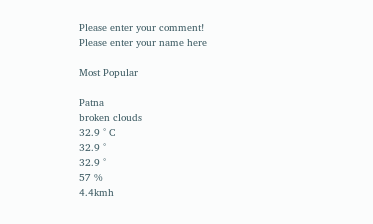Please enter your comment!
Please enter your name here

Most Popular

Patna
broken clouds
32.9 ° C
32.9 °
32.9 °
57 %
4.4kmh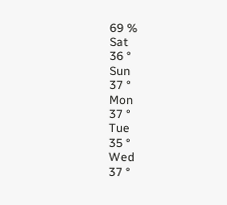69 %
Sat
36 °
Sun
37 °
Mon
37 °
Tue
35 °
Wed
37 °